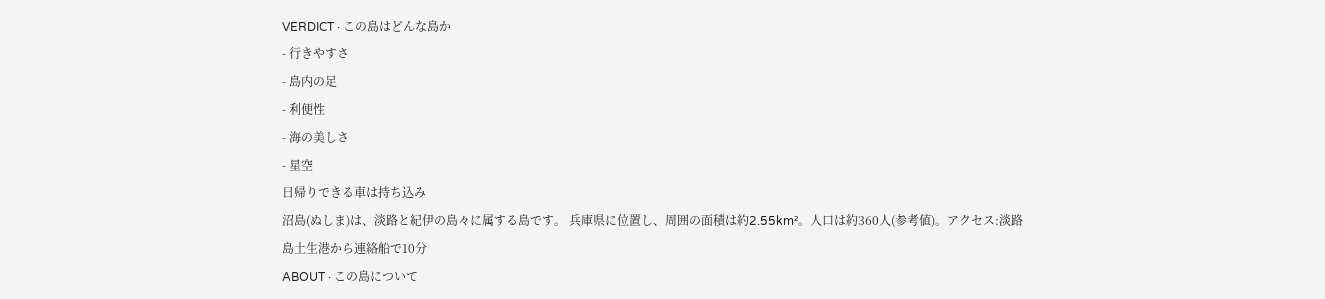VERDICT · この島はどんな島か
- 行きやすさ
- 島内の足
- 利便性
- 海の美しさ
- 星空
日帰りできる車は持ち込み
沼島(ぬしま)は、淡路と紀伊の島々に属する島です。 兵庫県に位置し、周囲の面積は約2.55km²。人口は約360人(参考値)。アクセス:淡路島土生港から連絡船で10分
ABOUT · この島について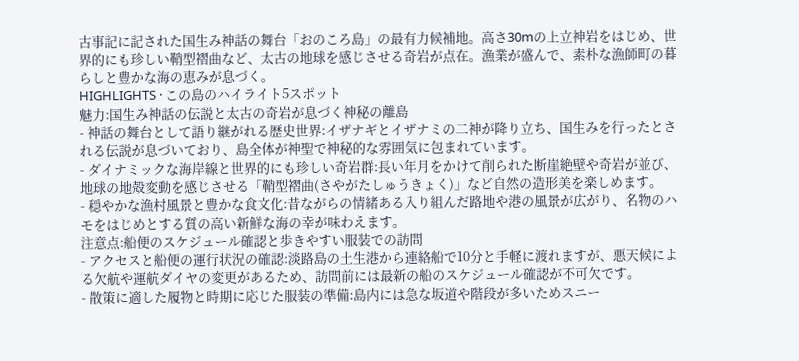古事記に記された国生み神話の舞台「おのころ島」の最有力候補地。高さ30mの上立神岩をはじめ、世界的にも珍しい鞘型褶曲など、太古の地球を感じさせる奇岩が点在。漁業が盛んで、素朴な漁師町の暮らしと豊かな海の恵みが息づく。
HIGHLIGHTS · この島のハイライト5スポット
魅力:国生み神話の伝説と太古の奇岩が息づく神秘の離島
- 神話の舞台として語り継がれる歴史世界:イザナギとイザナミの二神が降り立ち、国生みを行ったとされる伝説が息づいており、島全体が神聖で神秘的な雰囲気に包まれています。
- ダイナミックな海岸線と世界的にも珍しい奇岩群:長い年月をかけて削られた断崖絶壁や奇岩が並び、地球の地殻変動を感じさせる「鞘型褶曲(さやがたしゅうきょく)」など自然の造形美を楽しめます。
- 穏やかな漁村風景と豊かな食文化:昔ながらの情緒ある入り組んだ路地や港の風景が広がり、名物のハモをはじめとする質の高い新鮮な海の幸が味わえます。
注意点:船便のスケジュール確認と歩きやすい服装での訪問
- アクセスと船便の運行状況の確認:淡路島の土生港から連絡船で10分と手軽に渡れますが、悪天候による欠航や運航ダイヤの変更があるため、訪問前には最新の船のスケジュール確認が不可欠です。
- 散策に適した履物と時期に応じた服装の準備:島内には急な坂道や階段が多いためスニー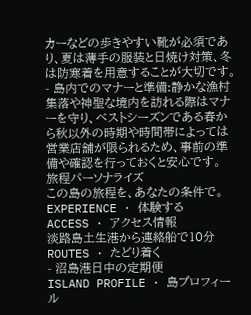カーなどの歩きやすい靴が必須であり、夏は薄手の服装と日焼け対策、冬は防寒着を用意することが大切です。
- 島内でのマナーと準備:静かな漁村集落や神聖な境内を訪れる際はマナーを守り、ベストシーズンである春から秋以外の時期や時間帯によっては営業店舗が限られるため、事前の準備や確認を行っておくと安心です。
旅程パーソナライズ
この島の旅程を、あなたの条件で。
EXPERIENCE · 体験する
ACCESS · アクセス情報
淡路島土生港から連絡船で10分
ROUTES · たどり着く
- 沼島港日中の定期便
ISLAND PROFILE · 島プロフィール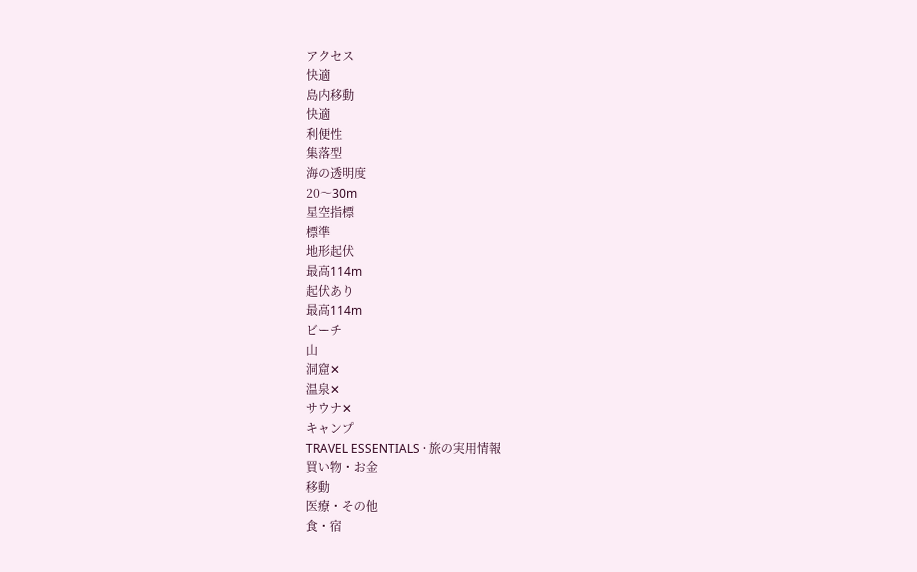アクセス
快適
島内移動
快適
利便性
集落型
海の透明度
20〜30m
星空指標
標準
地形起伏
最高114m
起伏あり
最高114m
ビーチ
山
洞窟✕
温泉✕
サウナ✕
キャンプ
TRAVEL ESSENTIALS · 旅の実用情報
買い物・お金
移動
医療・その他
食・宿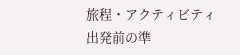旅程・アクティビティ
出発前の準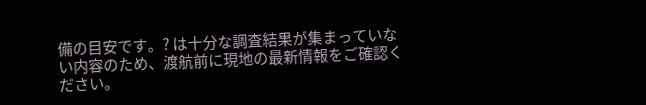備の目安です。? は十分な調査結果が集まっていない内容のため、渡航前に現地の最新情報をご確認ください。